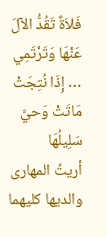فَلاَةٌ تَقُدُّ الآلَ عَنْهَا وَتَرْتَمِي … إِذَا نُتِجَتْ مَاتَتْ وَحيَّ سَلِيلُهَا
أريتُ المهارى والديها كليهما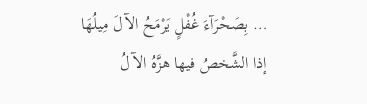… بِصَحْرَآءَ غُفْلٍ يَرْمَحُ الآلَ مِيلُهَا
إذا الشَّخصُ فيها هزَّهُ الآلُ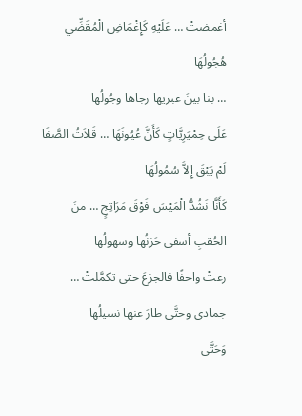أغمضتْ … عَلَيْهِ كَإِغْمَاضِ الْمُقَضِّي هُجُولُهَا
… بنا بينَ عبريها رجاها وجُولُها
عَلَى حِمْيَرِيَّاتٍ كَأَنَّ عُيُونَهَا … قَلاَتُ الصَّفَا لَمْ يَبْقَ إِلاَّ سُمُولُهَا
كَأَنَّا نَشُدُّ الْمَيْسَ فَوْقَ مَرَاتِجٍ … منَ الحُقبِ أسفى حَزنُها وسهولُها
رعتْ واحفًا فالجزعَ حتى تكمَّلتْ … جمادى وحتَّى طارَ عنها نسيلُها
وَحَتَّى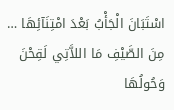اسْتَبَانَ الْجَأْبُ بَعْدَ امْتِنَآئِهَا … مِنَ الصَّيْفِ مَا اللاَّتِي لَقِحْنَ وَحُولُهَا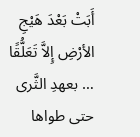أَبَتْ بَعْدَ هَيْجِ الأرْضِ إِلاَّ تَعَلُّقًا … بعهدِ الثَّرى حتى طواها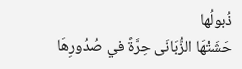ذُبولُها
حَشَتْهَا الزُّبَانَى حِرَّةً في صُدُورِهَا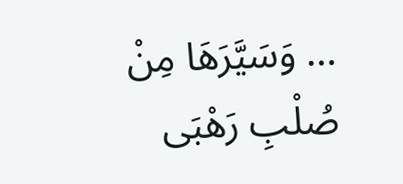… وَسَيَّرَهَا مِنْ صُلْبِ رَهْبَى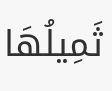ثَمِيلُهَا